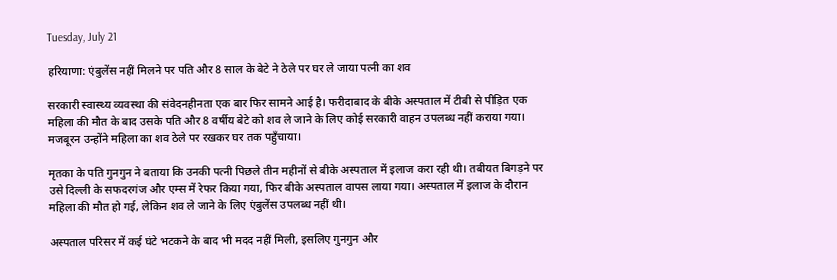Tuesday, July 21

हरियाणा: एंबुलेंस नहीं मिलने पर पति और 8 साल के बेटे ने ठेले पर घर ले जाया पत्नी का शव

सरकारी स्वास्थ्य व्यवस्था की संवेदनहीनता एक बार फिर सामने आई है। फरीदाबाद के बीके अस्पताल में टीबी से पीड़ित एक महिला की मौत के बाद उसके पति और 8 वर्षीय बेटे को शव ले जाने के लिए कोई सरकारी वाहन उपलब्ध नहीं कराया गया। मजबूरन उन्होंने महिला का शव ठेले पर रखकर घर तक पहुँचाया।

मृतका के पति गुनगुन ने बताया कि उनकी पत्नी पिछले तीन महीनों से बीके अस्पताल में इलाज करा रही थी। तबीयत बिगड़ने पर उसे दिल्ली के सफदरगंज और एम्स में रेफर किया गया, फिर बीके अस्पताल वापस लाया गया। अस्पताल में इलाज के दौरान महिला की मौत हो गई, लेकिन शव ले जाने के लिए एंबुलेंस उपलब्ध नहीं थी।

अस्पताल परिसर में कई घंटे भटकने के बाद भी मदद नहीं मिली, इसलिए गुनगुन और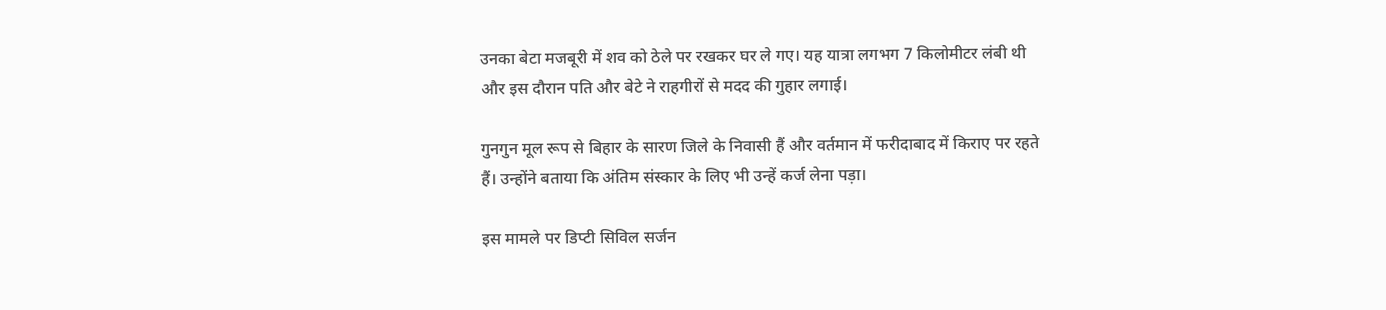उनका बेटा मजबूरी में शव को ठेले पर रखकर घर ले गए। यह यात्रा लगभग 7 किलोमीटर लंबी थी और इस दौरान पति और बेटे ने राहगीरों से मदद की गुहार लगाई।

गुनगुन मूल रूप से बिहार के सारण जिले के निवासी हैं और वर्तमान में फरीदाबाद में किराए पर रहते हैं। उन्होंने बताया कि अंतिम संस्कार के लिए भी उन्हें कर्ज लेना पड़ा।

इस मामले पर डिप्टी सिविल सर्जन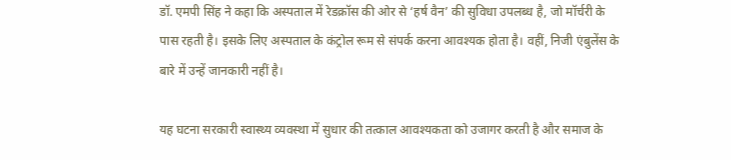डॉ. एमपी सिंह ने कहा कि अस्पताल में रेडक्रॉस की ओर से ‘हर्ष वैन’ की सुविधा उपलब्ध है, जो मॉर्चरी के पास रहती है। इसके लिए अस्पताल के कंट्रोल रूम से संपर्क करना आवश्यक होता है। वहीं, निजी एंबुलेंस के बारे में उन्हें जानकारी नहीं है।

यह घटना सरकारी स्वास्थ्य व्यवस्था में सुधार की तत्काल आवश्यकता को उजागर करती है और समाज के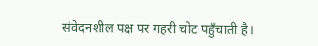संवेदनशील पक्ष पर गहरी चोट पहुँचाती है।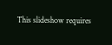This slideshow requires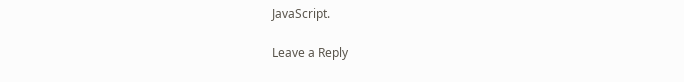JavaScript.

Leave a Reply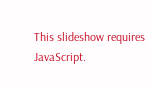This slideshow requires JavaScript.